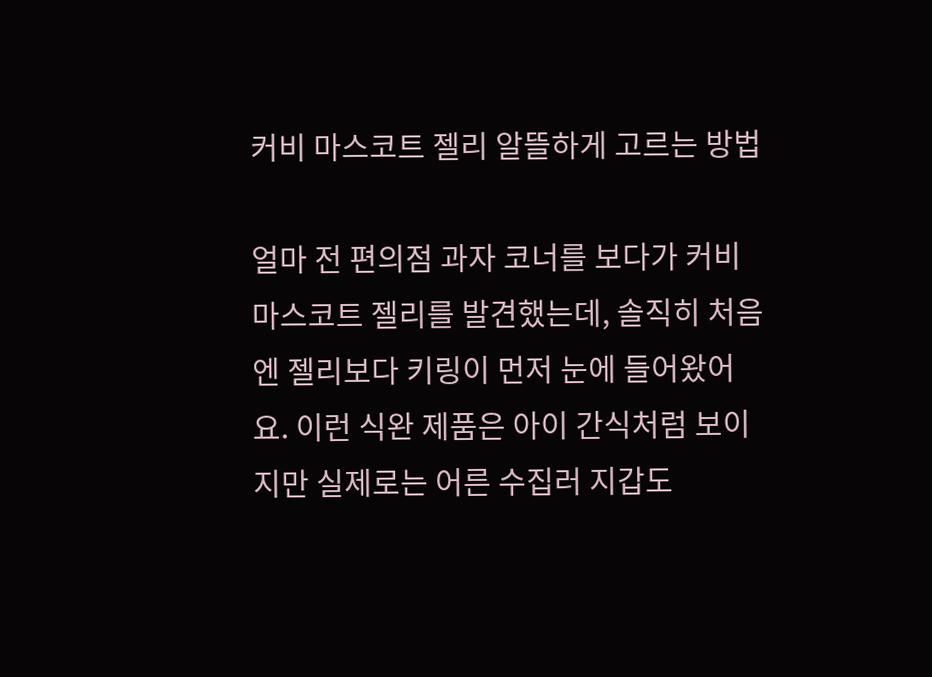커비 마스코트 젤리 알뜰하게 고르는 방법

얼마 전 편의점 과자 코너를 보다가 커비 마스코트 젤리를 발견했는데, 솔직히 처음엔 젤리보다 키링이 먼저 눈에 들어왔어요. 이런 식완 제품은 아이 간식처럼 보이지만 실제로는 어른 수집러 지갑도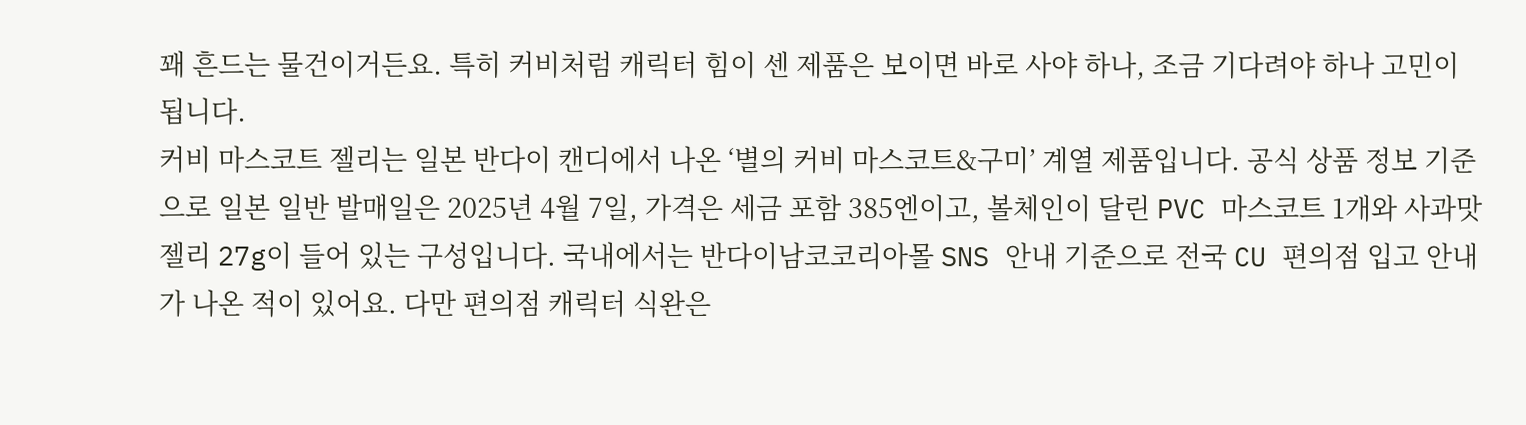꽤 흔드는 물건이거든요. 특히 커비처럼 캐릭터 힘이 센 제품은 보이면 바로 사야 하나, 조금 기다려야 하나 고민이 됩니다.
커비 마스코트 젤리는 일본 반다이 캔디에서 나온 ‘별의 커비 마스코트&구미’ 계열 제품입니다. 공식 상품 정보 기준으로 일본 일반 발매일은 2025년 4월 7일, 가격은 세금 포함 385엔이고, 볼체인이 달린 PVC 마스코트 1개와 사과맛 젤리 27g이 들어 있는 구성입니다. 국내에서는 반다이남코코리아몰 SNS 안내 기준으로 전국 CU 편의점 입고 안내가 나온 적이 있어요. 다만 편의점 캐릭터 식완은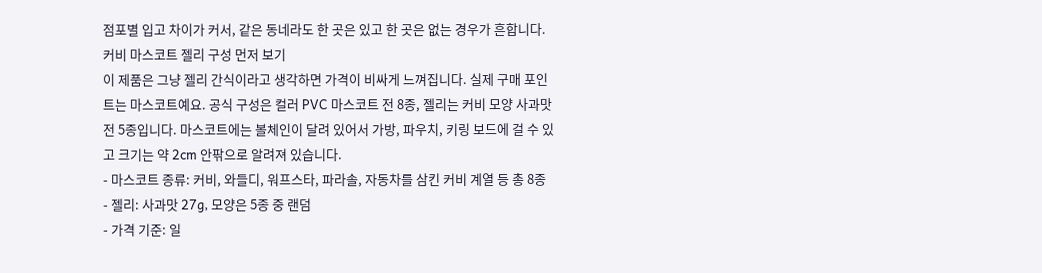점포별 입고 차이가 커서, 같은 동네라도 한 곳은 있고 한 곳은 없는 경우가 흔합니다.
커비 마스코트 젤리 구성 먼저 보기
이 제품은 그냥 젤리 간식이라고 생각하면 가격이 비싸게 느껴집니다. 실제 구매 포인트는 마스코트예요. 공식 구성은 컬러 PVC 마스코트 전 8종, 젤리는 커비 모양 사과맛 전 5종입니다. 마스코트에는 볼체인이 달려 있어서 가방, 파우치, 키링 보드에 걸 수 있고 크기는 약 2cm 안팎으로 알려져 있습니다.
- 마스코트 종류: 커비, 와들디, 워프스타, 파라솔, 자동차를 삼킨 커비 계열 등 총 8종
- 젤리: 사과맛 27g, 모양은 5종 중 랜덤
- 가격 기준: 일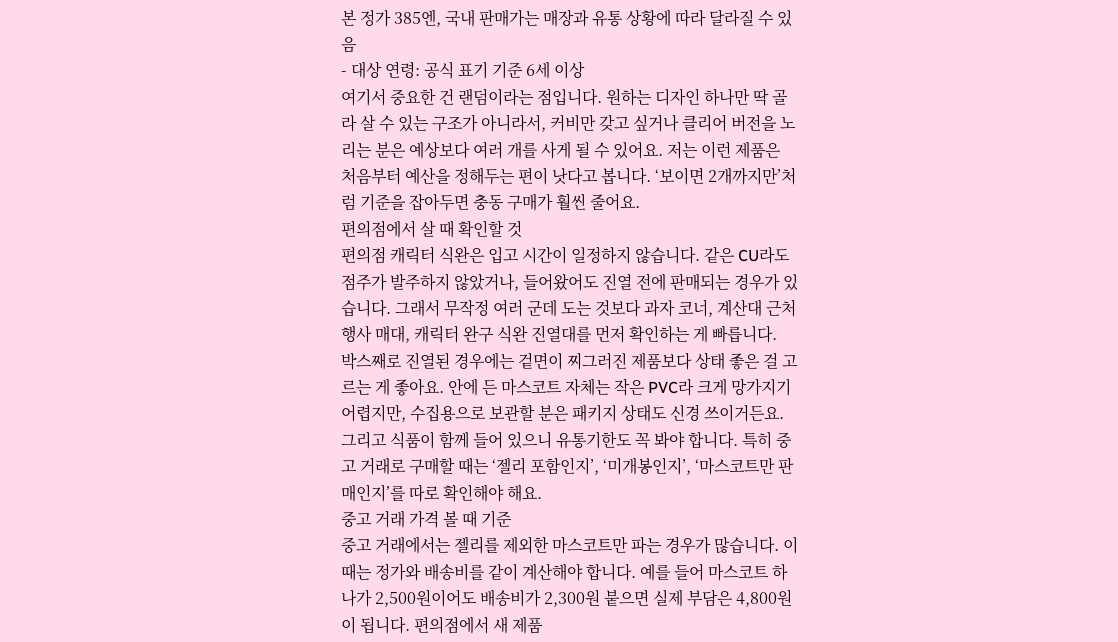본 정가 385엔, 국내 판매가는 매장과 유통 상황에 따라 달라질 수 있음
- 대상 연령: 공식 표기 기준 6세 이상
여기서 중요한 건 랜덤이라는 점입니다. 원하는 디자인 하나만 딱 골라 살 수 있는 구조가 아니라서, 커비만 갖고 싶거나 클리어 버전을 노리는 분은 예상보다 여러 개를 사게 될 수 있어요. 저는 이런 제품은 처음부터 예산을 정해두는 편이 낫다고 봅니다. ‘보이면 2개까지만’처럼 기준을 잡아두면 충동 구매가 훨씬 줄어요.
편의점에서 살 때 확인할 것
편의점 캐릭터 식완은 입고 시간이 일정하지 않습니다. 같은 CU라도 점주가 발주하지 않았거나, 들어왔어도 진열 전에 판매되는 경우가 있습니다. 그래서 무작정 여러 군데 도는 것보다 과자 코너, 계산대 근처 행사 매대, 캐릭터 완구 식완 진열대를 먼저 확인하는 게 빠릅니다.
박스째로 진열된 경우에는 겉면이 찌그러진 제품보다 상태 좋은 걸 고르는 게 좋아요. 안에 든 마스코트 자체는 작은 PVC라 크게 망가지기 어렵지만, 수집용으로 보관할 분은 패키지 상태도 신경 쓰이거든요. 그리고 식품이 함께 들어 있으니 유통기한도 꼭 봐야 합니다. 특히 중고 거래로 구매할 때는 ‘젤리 포함인지’, ‘미개봉인지’, ‘마스코트만 판매인지’를 따로 확인해야 해요.
중고 거래 가격 볼 때 기준
중고 거래에서는 젤리를 제외한 마스코트만 파는 경우가 많습니다. 이때는 정가와 배송비를 같이 계산해야 합니다. 예를 들어 마스코트 하나가 2,500원이어도 배송비가 2,300원 붙으면 실제 부담은 4,800원이 됩니다. 편의점에서 새 제품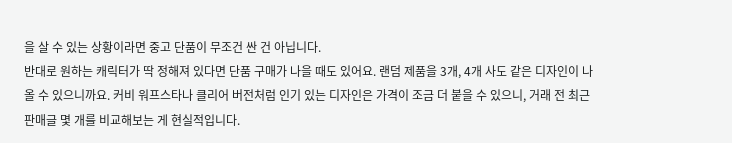을 살 수 있는 상황이라면 중고 단품이 무조건 싼 건 아닙니다.
반대로 원하는 캐릭터가 딱 정해져 있다면 단품 구매가 나을 때도 있어요. 랜덤 제품을 3개, 4개 사도 같은 디자인이 나올 수 있으니까요. 커비 워프스타나 클리어 버전처럼 인기 있는 디자인은 가격이 조금 더 붙을 수 있으니, 거래 전 최근 판매글 몇 개를 비교해보는 게 현실적입니다.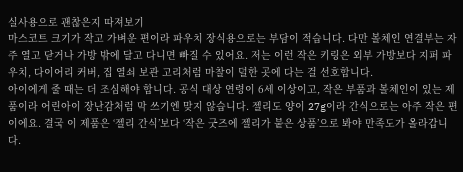실사용으로 괜찮은지 따져보기
마스코트 크기가 작고 가벼운 편이라 파우치 장식용으로는 부담이 적습니다. 다만 볼체인 연결부는 자주 열고 닫거나 가방 밖에 달고 다니면 빠질 수 있어요. 저는 이런 작은 키링은 외부 가방보다 지퍼 파우치, 다이어리 커버, 집 열쇠 보관 고리처럼 마찰이 덜한 곳에 다는 걸 선호합니다.
아이에게 줄 때는 더 조심해야 합니다. 공식 대상 연령이 6세 이상이고, 작은 부품과 볼체인이 있는 제품이라 어린아이 장난감처럼 막 쓰기엔 맞지 않습니다. 젤리도 양이 27g이라 간식으로는 아주 작은 편이에요. 결국 이 제품은 ‘젤리 간식’보다 ‘작은 굿즈에 젤리가 붙은 상품’으로 봐야 만족도가 올라갑니다.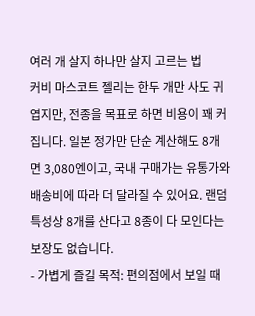여러 개 살지 하나만 살지 고르는 법
커비 마스코트 젤리는 한두 개만 사도 귀엽지만, 전종을 목표로 하면 비용이 꽤 커집니다. 일본 정가만 단순 계산해도 8개면 3,080엔이고, 국내 구매가는 유통가와 배송비에 따라 더 달라질 수 있어요. 랜덤 특성상 8개를 산다고 8종이 다 모인다는 보장도 없습니다.
- 가볍게 즐길 목적: 편의점에서 보일 때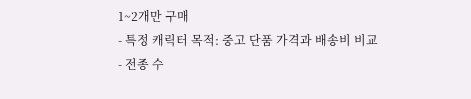1~2개만 구매
- 특정 캐릭터 목적: 중고 단품 가격과 배송비 비교
- 전종 수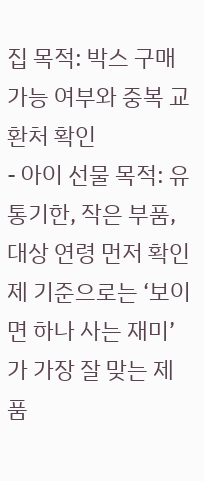집 목적: 박스 구매 가능 여부와 중복 교환처 확인
- 아이 선물 목적: 유통기한, 작은 부품, 대상 연령 먼저 확인
제 기준으로는 ‘보이면 하나 사는 재미’가 가장 잘 맞는 제품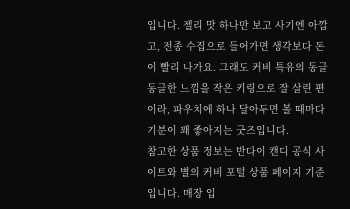입니다. 젤리 맛 하나만 보고 사기엔 아깝고, 전종 수집으로 들어가면 생각보다 돈이 빨리 나가요. 그래도 커비 특유의 동글동글한 느낌을 작은 키링으로 잘 살린 편이라, 파우치에 하나 달아두면 볼 때마다 기분이 꽤 좋아지는 굿즈입니다.
참고한 상품 정보는 반다이 캔디 공식 사이트와 별의 커비 포털 상품 페이지 기준입니다. 매장 입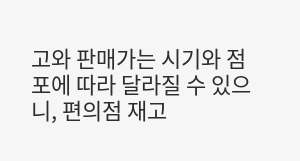고와 판매가는 시기와 점포에 따라 달라질 수 있으니, 편의점 재고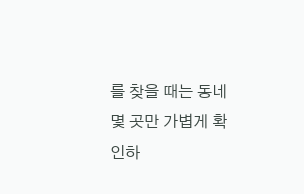를 찾을 때는 동네 몇 곳만 가볍게 확인하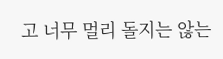고 너무 멀리 돌지는 않는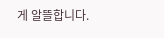게 알뜰합니다.